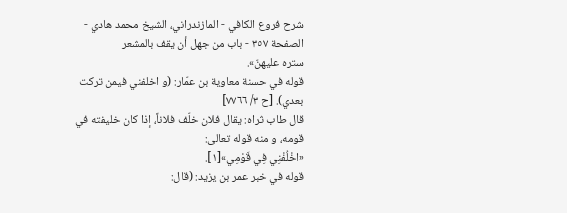شرح فروع الكافي - المازندراني، الشيخ محمد هادي - الصفحة ٣٥٧ - باب من جهل أن يقف بالمشعر
ستره عليهنّ».
قوله في حسنة معاوية بن عمّار: (و اخلفني فيمن تركت بعدي). [ح ٣/ ٧٧٦٦]
قال طاب ثراه: يقال فلان خلّف فلاناً، إذا كان خليفته في قومه، و منه قوله تعالى:
«اخْلُفْنِي فِي قَوْمِي»[١].
قوله في خبر عمر بن يزيد: (قال: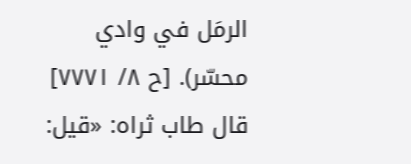الرمَل في وادي محسّر). [ح ٨/ ٧٧٧١]
قال طاب ثراه: «قيل: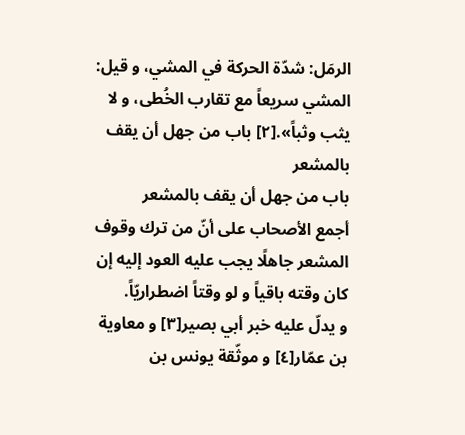الرمَل: شدّة الحركة في المشي، و قيل: المشي سريعاً مع تقارب الخُطى، و لا يثب وثباً».[٢] باب من جهل أن يقف بالمشعر
باب من جهل أن يقف بالمشعر
أجمع الأصحاب على أنّ من ترك وقوف المشعر جاهلًا يجب عليه العود إليه إن كان وقته باقياً و لو وقتاً اضطراريّاً.
و يدلّ عليه خبر أبي بصير[٣] و معاوية بن عمّار[٤] و موثّقة يونس بن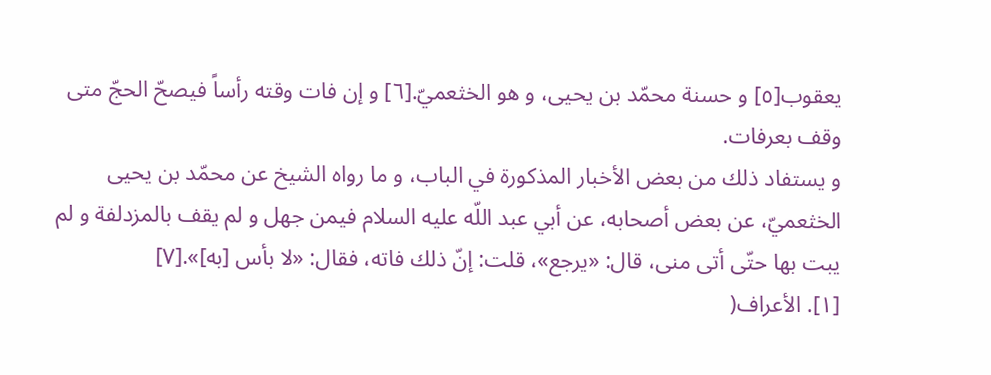يعقوب[٥] و حسنة محمّد بن يحيى، و هو الخثعميّ.[٦] و إن فات وقته رأساً فيصحّ الحجّ متى وقف بعرفات.
و يستفاد ذلك من بعض الأخبار المذكورة في الباب، و ما رواه الشيخ عن محمّد بن يحيى الخثعميّ، عن بعض أصحابه، عن أبي عبد اللّه عليه السلام فيمن جهل و لم يقف بالمزدلفة و لم يبت بها حتّى أتى منى، قال: «يرجع»، قلت: إنّ ذلك فاته، فقال: «لا بأس [به]».[٧]
[١]. الأعراف(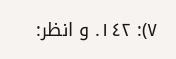٧): ١٤٢. و انظر: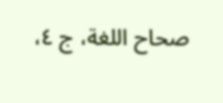صحاح اللغة، ج ٤،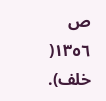ص ١٣٥٦( خلف).